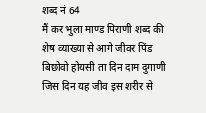शब्द नं 64
मैं कर भुला माण्ड पिराणी शब्द की शेष व्याख्या से आगे जीवर पिंड बिछोवो होयसी ता दिन दाम दुगाणी जिस दिन यह जीव इस शरीर से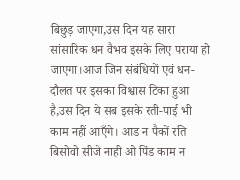बिछुड़ जाएगा,उस दिन यह सारा सांसारिक धन वैभव इसके लिए पराया हो जाएगा।आज जिन संबंधियों एवं धन-दौलत पर इसका विश्वास टिका हुआ है,उस दिन ये सब इसके रती-पाई भी काम नहीं आएँगे। आड न पैकों रति बिसोवो सीजे नाही ओ पिंड काम न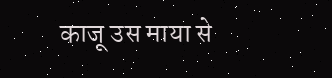काजू उस माया से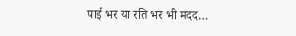पाई भर या रति भर भी मदद…